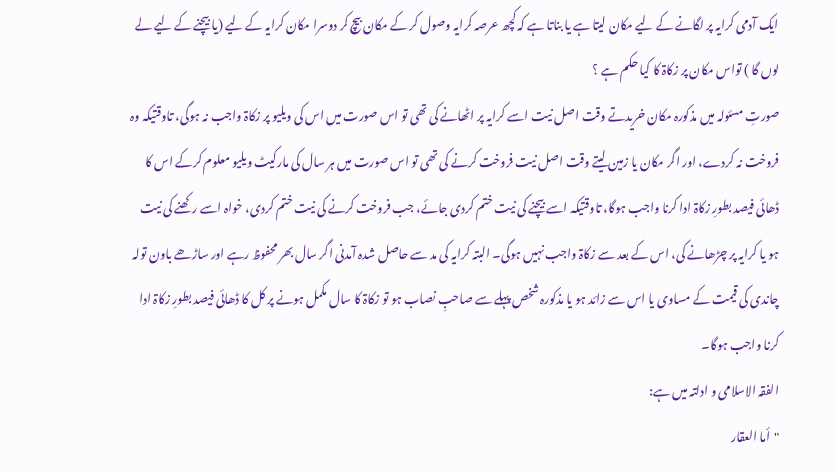ایک آدمی کرایہ پر لگانے کے لیے مکان لیتا ہے یا بناتا ہے کہ کچھ عرصہ کرایہ وصول کر کے مکان بیچ کر دوسرا مکان کرایہ کے لیے (یا بیچنے کے لیے لے لوں گا ) تواس مکان پر زکاۃ کا کیا حکم ہے ؟
صورتِ مسئولہ میں مذکورہ مکان خریدتے وقت اصل نیت اسے کرایہ پر اٹھانے کی تھی تو اس صورت میں اس کی ویلیو پر زکاۃ واجب نہ ہوگی، تاوقتیکہ وہ فروخت نہ کردے، اور اگر مکان یا زمین لیتے وقت اصل نیت فروخت کرنے کی تھی تو اس صورت میں ہر سال کی مارکیٹ ویلیو معلوم کرکے اس کا ڈھائی فیصد بطورِ زکاۃ ادا کرنا واجب ہوگا، تاوقتیکہ اسے بیچنے کی نیت ختم کردی جائے، جب فروخت کرنے کی نیت ختم کردی، خواہ اسے رکھنے کی نیت ہو یا کرایہ پر چڑھانے کی، اس کے بعد سے زکاۃ واجب نہیں ہوگی۔ البتہ کرایہ کی مد سے حاصل شدہ آمدنی اگر سال بھر محفوظ رہے اور ساڑھے باون تولہ چاندی کی قیمت کے مساوی یا اس سے زائد ہو یا مذکورہ شخص پہلے سے صاحبِ نصاب ہو تو زکاۃ کا سال مکمل ہونے پر کل کا ڈھائی فیصد بطورِ زکاۃ ادا کرنا واجب ہوگا۔
الفقہ الاسلامی و ادلتہ میں ہے:
"أما العقار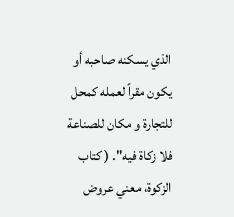الذي يسكنه صاحبه أو يكون مقراً لعمله كمحل للتجارة و مكان للصناعة فلا زكاة فيه". ( كتاب الزكوة، معني عروض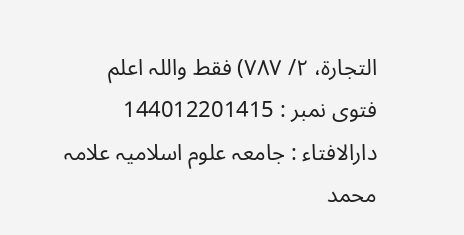التجارة، ٢/ ٧٨٧) فقط واللہ اعلم
فتوی نمبر : 144012201415
دارالافتاء : جامعہ علوم اسلامیہ علامہ محمد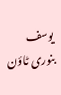یوسف بنوری ٹاؤن